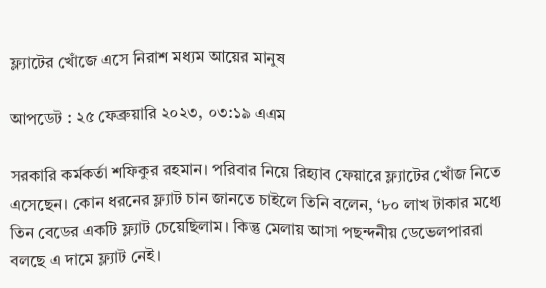ফ্ল্যাটের খোঁজে এসে নিরাশ মধ্যম আয়ের মানুষ

আপডেট : ২৫ ফেব্রুয়ারি ২০২৩, ০৩:১৯ এএম

সরকারি কর্মকর্তা শফিকুর রহমান। পরিবার নিয়ে রিহ্যাব ফেয়ারে ফ্ল্যাটের খোঁজ নিতে এসেছেন। কোন ধরনের ফ্ল্যাট চান জানতে চাইলে তিনি বলেন, ‘৮০ লাখ টাকার মধ্যে তিন বেডের একটি ফ্ল্যাট চেয়েছিলাম। কিন্তু মেলায় আসা পছন্দনীয় ডেভেলপাররা বলছে এ দামে ফ্ল্যাট নেই।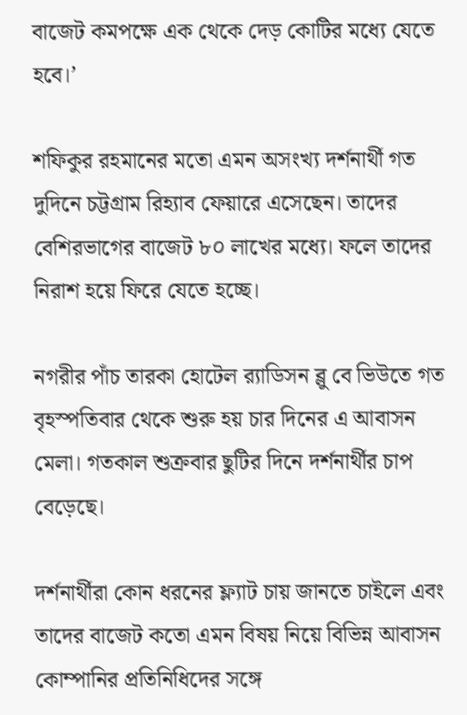বাজেট কমপক্ষে এক থেকে দেড় কোটির মধ্যে যেতে হবে।’

শফিকুর রহমানের মতো এমন অসংখ্য দর্শনার্থী গত দুদিনে চট্টগ্রাম রিহ্যাব ফেয়ারে এসেছেন। তাদের বেশিরভাগের বাজেট ৮০ লাখের মধ্যে। ফলে তাদের নিরাশ হয়ে ফিরে যেতে হচ্ছে।

নগরীর পাঁচ তারকা হোটেল র‌্যাডিসন ব্লু বে ভিউতে গত বৃহস্পতিবার থেকে শুরু হয় চার দিনের এ আবাসন মেলা। গতকাল শুক্রবার ছুটির দিনে দর্শনার্থীর চাপ বেড়েছে।

দর্শনার্থীরা কোন ধরনের ফ্ল্যাট চায় জানতে চাইলে এবং তাদের বাজেট কতো এমন বিষয় নিয়ে বিভিন্ন আবাসন কোম্পানির প্রতিনিধিদের সঙ্গে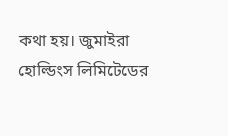কথা হয়। জুমাইরা হোল্ডিংস লিমিটেডের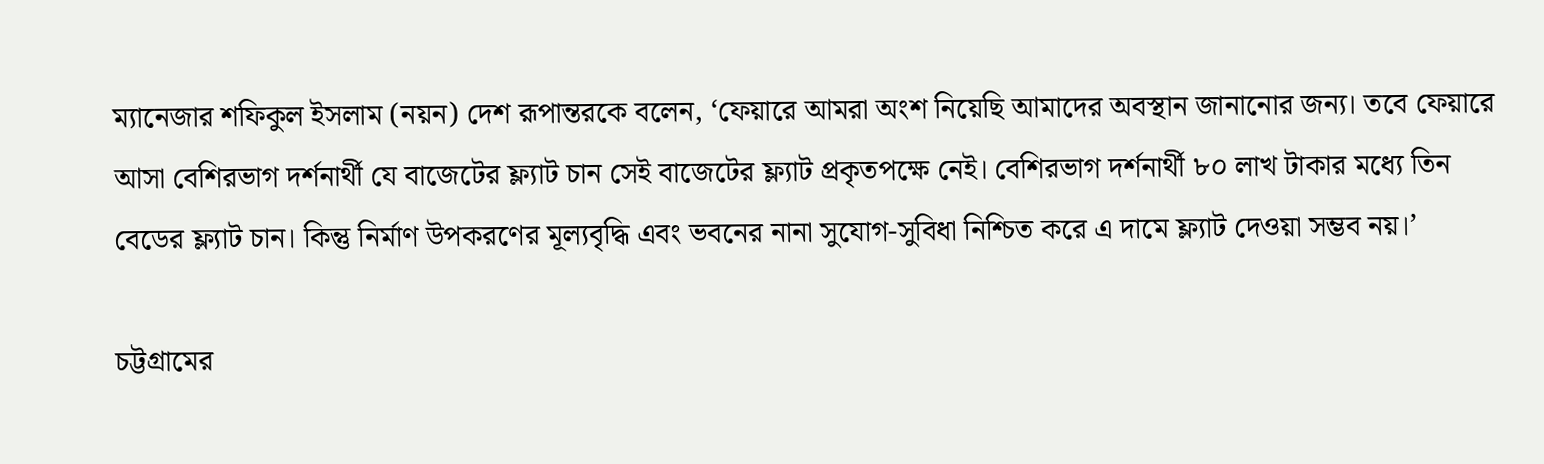ম্যানেজার শফিকুল ইসলাম (নয়ন) দেশ রূপান্তরকে বলেন, ‘ফেয়ারে আমরা অংশ নিয়েছি আমাদের অবস্থান জানানোর জন্য। তবে ফেয়ারে আসা বেশিরভাগ দর্শনার্থী যে বাজেটের ফ্ল্যাট চান সেই বাজেটের ফ্ল্যাট প্রকৃতপক্ষে নেই। বেশিরভাগ দর্শনার্থী ৮০ লাখ টাকার মধ্যে তিন বেডের ফ্ল্যাট চান। কিন্তু নির্মাণ উপকরণের মূল্যবৃদ্ধি এবং ভবনের নানা সুযোগ-সুবিধা নিশ্চিত করে এ দামে ফ্ল্যাট দেওয়া সম্ভব নয়।’

চট্টগ্রামের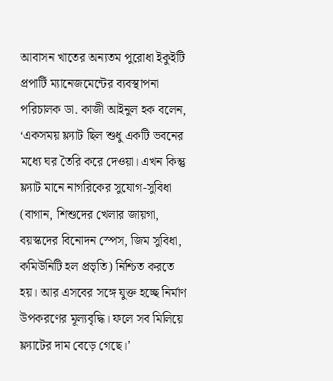আবাসন খাতের অন্যতম পুরোধা ইকুইটি প্রপার্টি ম্যানেজমেন্টের ব্যবস্থাপনা পরিচালক ডা. কাজী আইনুল হক বলেন, ‘একসময় ফ্ল্যাট ছিল শুধু একটি ভবনের মধ্যে ঘর তৈরি করে দেওয়া। এখন কিন্তু ফ্ল্যাট মানে নাগরিকের সুযোগ-সুবিধা (বাগান, শিশুদের খেলার জায়গা, বয়স্কদের বিনোদন স্পেস, জিম সুবিধা, কমিউনিটি হল প্রভৃতি) নিশ্চিত করতে হয়। আর এসবের সঙ্গে যুক্ত হচ্ছে নির্মাণ উপকরণের মূল্যবৃদ্ধি। ফলে সব মিলিয়ে ফ্ল্যাটের দাম বেড়ে গেছে।’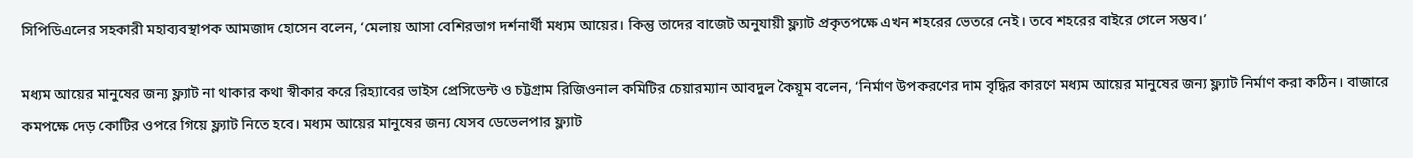সিপিডিএলের সহকারী মহাব্যবস্থাপক আমজাদ হোসেন বলেন, ‘মেলায় আসা বেশিরভাগ দর্শনার্থী মধ্যম আয়ের। কিন্তু তাদের বাজেট অনুযায়ী ফ্ল্যাট প্রকৃতপক্ষে এখন শহরের ভেতরে নেই। তবে শহরের বাইরে গেলে সম্ভব।’

মধ্যম আয়ের মানুষের জন্য ফ্ল্যাট না থাকার কথা স্বীকার করে রিহ্যাবের ভাইস প্রেসিডেন্ট ও চট্টগ্রাম রিজিওনাল কমিটির চেয়ারম্যান আবদুল কৈয়ূম বলেন, ‘নির্মাণ উপকরণের দাম বৃদ্ধির কারণে মধ্যম আয়ের মানুষের জন্য ফ্ল্যাট নির্মাণ করা কঠিন। বাজারে কমপক্ষে দেড় কোটির ওপরে গিয়ে ফ্ল্যাট নিতে হবে। মধ্যম আয়ের মানুষের জন্য যেসব ডেভেলপার ফ্ল্যাট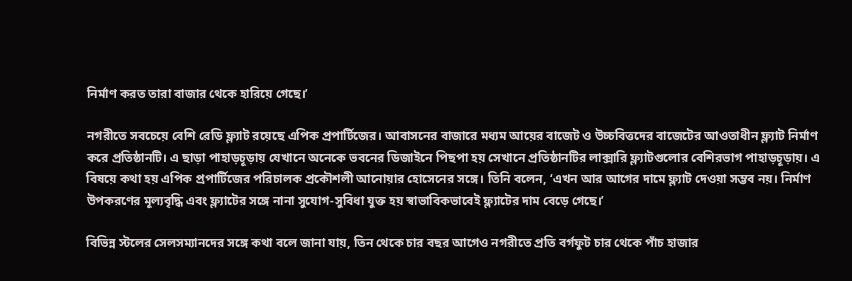নির্মাণ করত তারা বাজার থেকে হারিয়ে গেছে।’

নগরীতে সবচেয়ে বেশি রেডি ফ্ল্যাট রয়েছে এপিক প্রপার্টিজের। আবাসনের বাজারে মধ্যম আয়ের বাজেট ও উচ্চবিত্তদের বাজেটের আওতাধীন ফ্ল্যাট নির্মাণ করে প্রতিষ্ঠানটি। এ ছাড়া পাহাড়চূড়ায় যেখানে অনেকে ভবনের ডিজাইনে পিছপা হয় সেখানে প্রতিষ্ঠানটির লাক্সারি ফ্ল্যাটগুলোর বেশিরভাগ পাহাড়চূড়ায়। এ বিষয়ে কথা হয় এপিক প্রপার্টিজের পরিচালক প্রকৌশলী আনোয়ার হোসেনের সঙ্গে। তিনি বলেন, ‘এখন আর আগের দামে ফ্ল্যাট দেওয়া সম্ভব নয়। নির্মাণ উপকরণের মূল্যবৃদ্ধি এবং ফ্ল্যাটের সঙ্গে নানা সুযোগ-সুবিধা যুক্ত হয় স্বাভাবিকভাবেই ফ্ল্যাটের দাম বেড়ে গেছে।’

বিভিন্ন স্টলের সেলসম্যানদের সঙ্গে কথা বলে জানা যায়, তিন থেকে চার বছর আগেও নগরীতে প্রতি বর্গফুট চার থেকে পাঁচ হাজার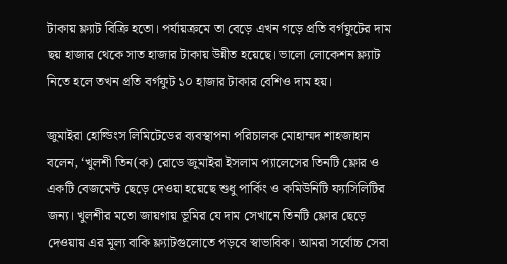টাকায় ফ্ল্যাট বিক্রি হতো। পর্যায়ক্রমে তা বেড়ে এখন গড়ে প্রতি বর্গফুটের দাম ছয় হাজার থেকে সাত হাজার টাকায় উন্নীত হয়েছে। ভালো লোকেশন ফ্ল্যাট নিতে হলে তখন প্রতি বর্গফুট ১০ হাজার টাকার বেশিও দাম হয়।

জুমাইরা হোল্ডিংস লিমিটেডের ব্যবস্থাপনা পরিচালক মোহাম্মদ শাহজাহান বলেন, ‘খুলশী তিন(ক) রোডে জুমাইরা ইসলাম প্যালেসের তিনটি ফ্লোর ও একটি বেজমেন্ট ছেড়ে দেওয়া হয়েছে শুধু পার্কিং ও কমিউনিটি ফ্যাসিলিটির জন্য। খুলশীর মতো জায়গায় ভূমির যে দাম সেখানে তিনটি ফ্লোর ছেড়ে দেওয়ায় এর মূল্য বাকি ফ্ল্যাটগুলোতে পড়বে স্বাভাবিক। আমরা সর্বোচ্চ সেবা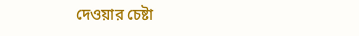দেওয়ার চেষ্টা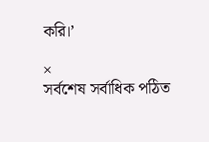করি।’

×
সর্বশেষ সর্বাধিক পঠিত